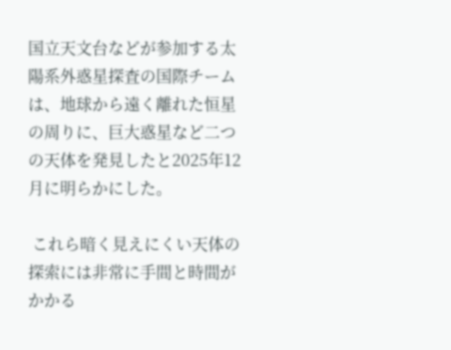国立天文台などが参加する太陽系外惑星探査の国際チームは、地球から遠く離れた恒星の周りに、巨大惑星など二つの天体を発見したと2025年12月に明らかにした。

 これら暗く見えにくい天体の探索には非常に手間と時間がかかる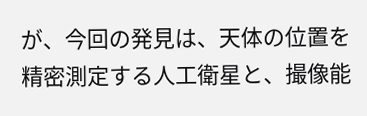が、今回の発見は、天体の位置を精密測定する人工衛星と、撮像能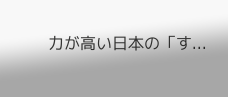力が高い日本の「す...